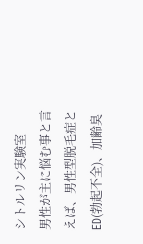シトルリン実験室
男性が主に悩む事と言えば、男性型脱毛症とED(勃起不全)、加齢臭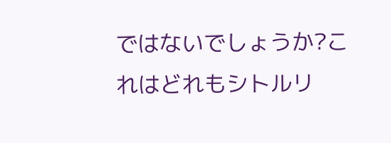ではないでしょうか?これはどれもシトルリ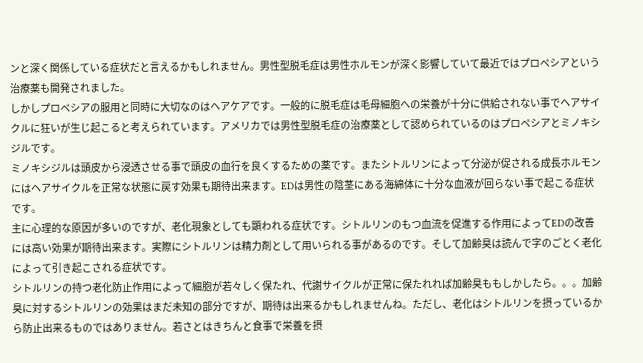ンと深く関係している症状だと言えるかもしれません。男性型脱毛症は男性ホルモンが深く影響していて最近ではプロペシアという治療薬も開発されました。
しかしプロペシアの服用と同時に大切なのはヘアケアです。一般的に脱毛症は毛母細胞への栄養が十分に供給されない事でヘアサイクルに狂いが生じ起こると考えられています。アメリカでは男性型脱毛症の治療薬として認められているのはプロペシアとミノキシジルです。
ミノキシジルは頭皮から浸透させる事で頭皮の血行を良くするための薬です。またシトルリンによって分泌が促される成長ホルモンにはヘアサイクルを正常な状態に戻す効果も期待出来ます。EDは男性の陰茎にある海綿体に十分な血液が回らない事で起こる症状です。
主に心理的な原因が多いのですが、老化現象としても顕われる症状です。シトルリンのもつ血流を促進する作用によってEDの改善には高い効果が期待出来ます。実際にシトルリンは精力剤として用いられる事があるのです。そして加齢臭は読んで字のごとく老化によって引き起こされる症状です。
シトルリンの持つ老化防止作用によって細胞が若々しく保たれ、代謝サイクルが正常に保たれれば加齢臭ももしかしたら。。。加齢臭に対するシトルリンの効果はまだ未知の部分ですが、期待は出来るかもしれませんね。ただし、老化はシトルリンを摂っているから防止出来るものではありません。若さとはきちんと食事で栄養を摂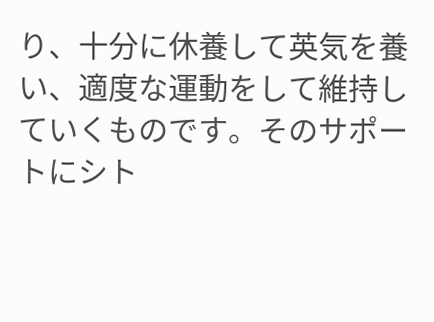り、十分に休養して英気を養い、適度な運動をして維持していくものです。そのサポートにシト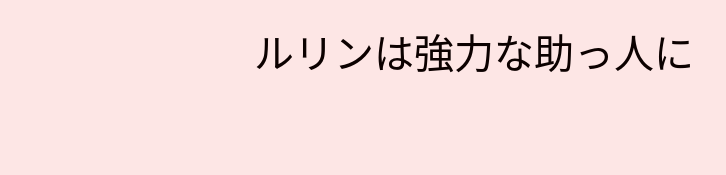ルリンは強力な助っ人に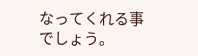なってくれる事でしょう。